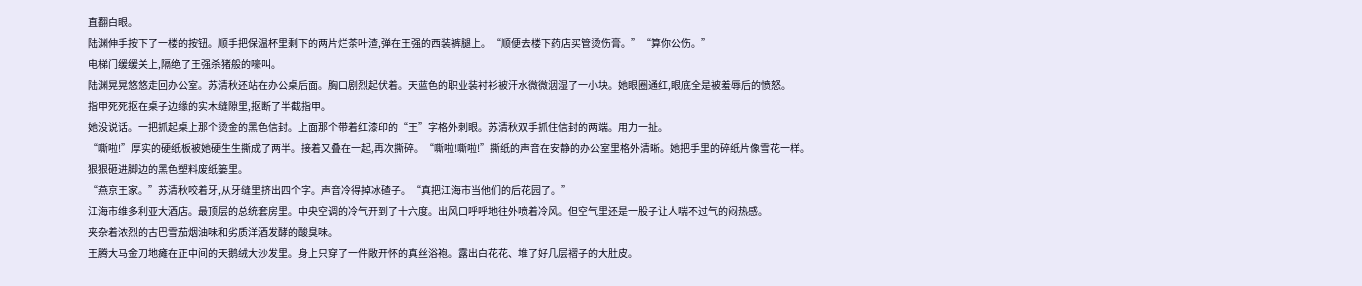直翻白眼。
陆渊伸手按下了一楼的按钮。顺手把保温杯里剩下的两片烂茶叶渣,弹在王强的西装裤腿上。“顺便去楼下药店买管烫伤膏。”“算你公伤。”
电梯门缓缓关上,隔绝了王强杀猪般的嚎叫。
陆渊晃晃悠悠走回办公室。苏清秋还站在办公桌后面。胸口剧烈起伏着。天蓝色的职业装衬衫被汗水微微洇湿了一小块。她眼圈通红,眼底全是被羞辱后的愤怒。
指甲死死抠在桌子边缘的实木缝隙里,抠断了半截指甲。
她没说话。一把抓起桌上那个烫金的黑色信封。上面那个带着红漆印的“王”字格外刺眼。苏清秋双手抓住信封的两端。用力一扯。
“嘶啦!”厚实的硬纸板被她硬生生撕成了两半。接着又叠在一起,再次撕碎。“嘶啦!嘶啦!”撕纸的声音在安静的办公室里格外清晰。她把手里的碎纸片像雪花一样。
狠狠砸进脚边的黑色塑料废纸篓里。
“燕京王家。”苏清秋咬着牙,从牙缝里挤出四个字。声音冷得掉冰碴子。“真把江海市当他们的后花园了。”
江海市维多利亚大酒店。最顶层的总统套房里。中央空调的冷气开到了十六度。出风口呼呼地往外喷着冷风。但空气里还是一股子让人喘不过气的闷热感。
夹杂着浓烈的古巴雪茄烟油味和劣质洋酒发酵的酸臭味。
王腾大马金刀地瘫在正中间的天鹅绒大沙发里。身上只穿了一件敞开怀的真丝浴袍。露出白花花、堆了好几层褶子的大肚皮。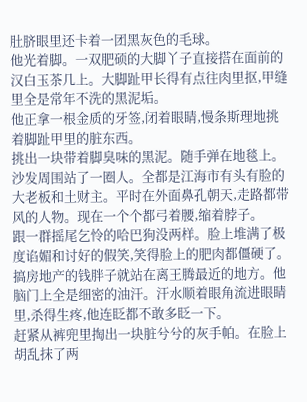肚脐眼里还卡着一团黑灰色的毛球。
他光着脚。一双肥硕的大脚丫子直接搭在面前的汉白玉茶几上。大脚趾甲长得有点往肉里抠,甲缝里全是常年不洗的黑泥垢。
他正拿一根金质的牙签,闭着眼睛,慢条斯理地挑着脚趾甲里的脏东西。
挑出一块带着脚臭味的黑泥。随手弹在地毯上。
沙发周围站了一圈人。全都是江海市有头有脸的大老板和土财主。平时在外面鼻孔朝天,走路都带风的人物。现在一个个都弓着腰,缩着脖子。
跟一群摇尾乞怜的哈巴狗没两样。脸上堆满了极度谄媚和讨好的假笑,笑得脸上的肥肉都僵硬了。
搞房地产的钱胖子就站在离王腾最近的地方。他脑门上全是细密的油汗。汗水顺着眼角流进眼睛里,杀得生疼,他连眨都不敢多眨一下。
赶紧从裤兜里掏出一块脏兮兮的灰手帕。在脸上胡乱抹了两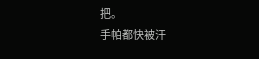把。
手帕都快被汗